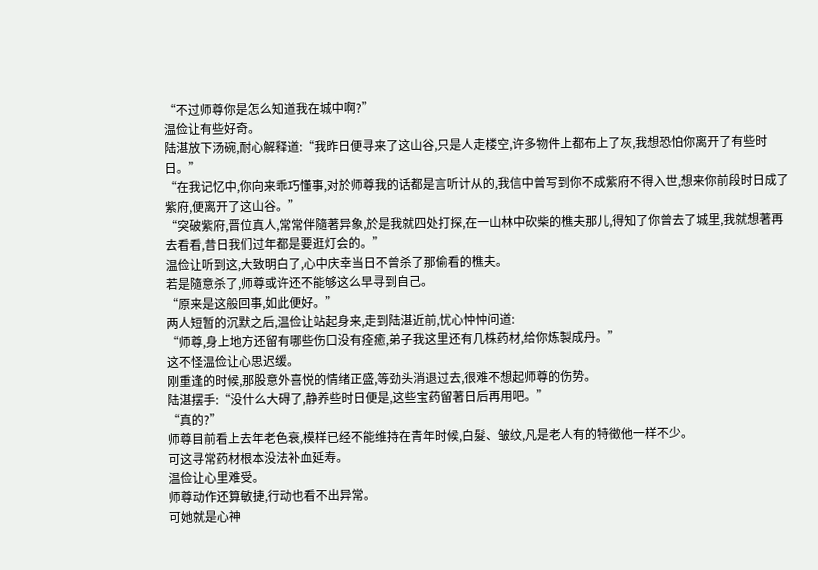“不过师尊你是怎么知道我在城中啊?”
温俭让有些好奇。
陆湛放下汤碗,耐心解释道:“我昨日便寻来了这山谷,只是人走楼空,许多物件上都布上了灰,我想恐怕你离开了有些时日。”
“在我记忆中,你向来乖巧懂事,对於师尊我的话都是言听计从的,我信中曾写到你不成紫府不得入世,想来你前段时日成了紫府,便离开了这山谷。”
“突破紫府,晋位真人,常常伴隨著异象,於是我就四处打探,在一山林中砍柴的樵夫那儿,得知了你曾去了城里,我就想著再去看看,昔日我们过年都是要逛灯会的。”
温俭让听到这,大致明白了,心中庆幸当日不曾杀了那偷看的樵夫。
若是隨意杀了,师尊或许还不能够这么早寻到自己。
“原来是这般回事,如此便好。”
两人短暂的沉默之后,温俭让站起身来,走到陆湛近前,忧心忡忡问道:
“师尊,身上地方还留有哪些伤口没有痊癒,弟子我这里还有几株药材,给你炼製成丹。”
这不怪温俭让心思迟缓。
刚重逢的时候,那股意外喜悦的情绪正盛,等劲头消退过去,很难不想起师尊的伤势。
陆湛摆手:“没什么大碍了,静养些时日便是,这些宝药留著日后再用吧。”
“真的?”
师尊目前看上去年老色衰,模样已经不能维持在青年时候,白髮、皱纹,凡是老人有的特徵他一样不少。
可这寻常药材根本没法补血延寿。
温俭让心里难受。
师尊动作还算敏捷,行动也看不出异常。
可她就是心神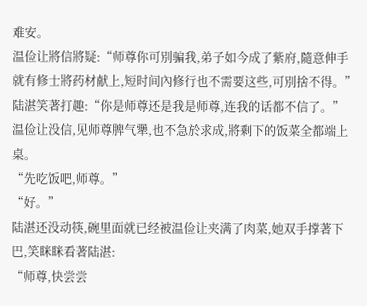难安。
温俭让將信將疑:“师尊你可別骗我,弟子如今成了紫府,隨意伸手就有修士將药材献上,短时间內修行也不需要这些,可別捨不得。”
陆湛笑著打趣:“你是师尊还是我是师尊,连我的话都不信了。”
温俭让没信,见师尊脾气犟,也不急於求成,將剩下的饭菜全都端上桌。
“先吃饭吧,师尊。”
“好。”
陆湛还没动筷,碗里面就已经被温俭让夹满了肉菜,她双手撑著下巴,笑眯眯看著陆湛:
“师尊,快尝尝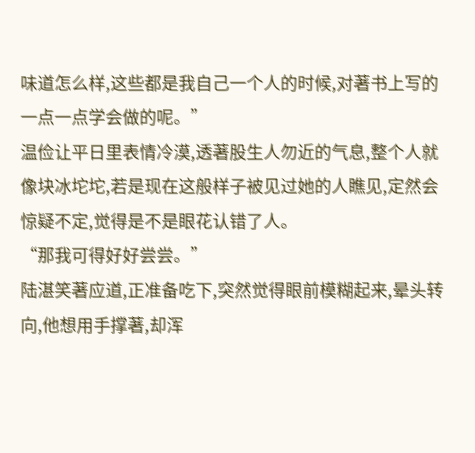味道怎么样,这些都是我自己一个人的时候,对著书上写的一点一点学会做的呢。”
温俭让平日里表情冷漠,透著股生人勿近的气息,整个人就像块冰坨坨,若是现在这般样子被见过她的人瞧见,定然会惊疑不定,觉得是不是眼花认错了人。
“那我可得好好尝尝。”
陆湛笑著应道,正准备吃下,突然觉得眼前模糊起来,晕头转向,他想用手撑著,却浑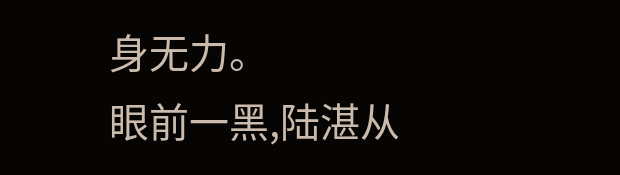身无力。
眼前一黑,陆湛从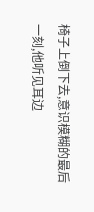椅子上倒下去,意识模糊的最后一刻,他听见耳边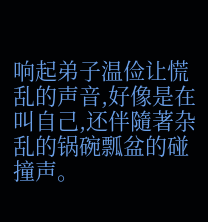响起弟子温俭让慌乱的声音,好像是在叫自己,还伴隨著杂乱的锅碗瓢盆的碰撞声。